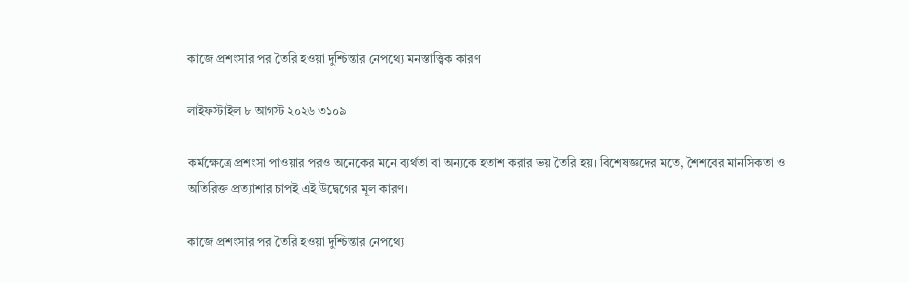কাজে প্রশংসার পর তৈরি হওয়া দুশ্চিন্তার নেপথ্যে মনস্তাত্ত্বিক কারণ

লাইফস্টাইল ৮ আগস্ট ২০২৬ ৩১০৯

কর্মক্ষেত্রে প্রশংসা পাওয়ার পরও অনেকের মনে ব্যর্থতা বা অন্যকে হতাশ করার ভয় তৈরি হয়। বিশেষজ্ঞদের মতে, শৈশবের মানসিকতা ও অতিরিক্ত প্রত্যাশার চাপই এই উদ্বেগের মূল কারণ।

কাজে প্রশংসার পর তৈরি হওয়া দুশ্চিন্তার নেপথ্যে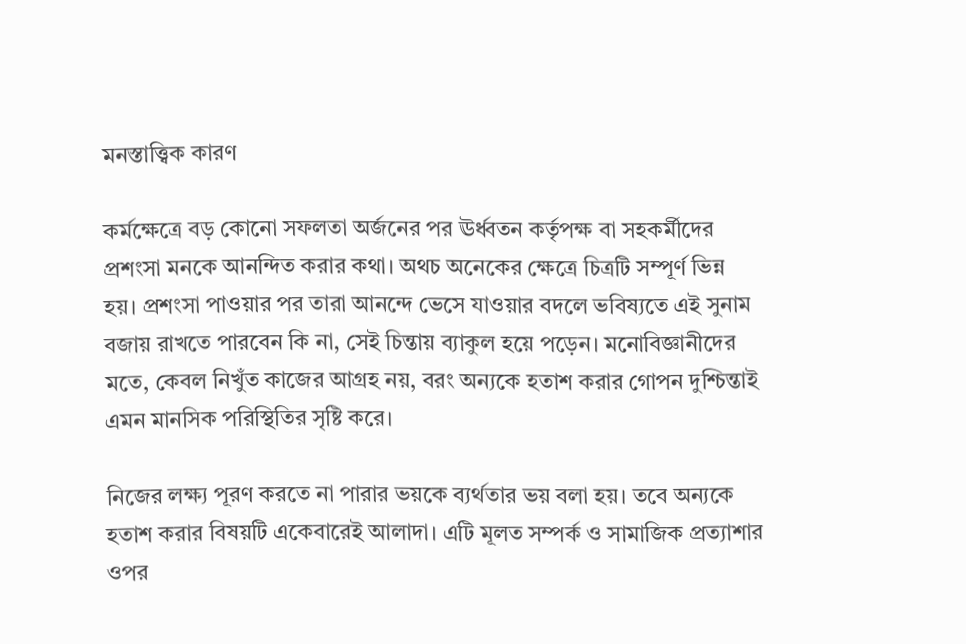মনস্তাত্ত্বিক কারণ

কর্মক্ষেত্রে বড় কোনো সফলতা অর্জনের পর ঊর্ধ্বতন কর্তৃপক্ষ বা সহকর্মীদের প্রশংসা মনকে আনন্দিত করার কথা। অথচ অনেকের ক্ষেত্রে চিত্রটি সম্পূর্ণ ভিন্ন হয়। প্রশংসা পাওয়ার পর তারা আনন্দে ভেসে যাওয়ার বদলে ভবিষ্যতে এই সুনাম বজায় রাখতে পারবেন কি না, সেই চিন্তায় ব্যাকুল হয়ে পড়েন। মনোবিজ্ঞানীদের মতে, কেবল নিখুঁত কাজের আগ্রহ নয়, বরং অন্যকে হতাশ করার গোপন দুশ্চিন্তাই এমন মানসিক পরিস্থিতির সৃষ্টি করে।

নিজের লক্ষ্য পূরণ করতে না পারার ভয়কে ব্যর্থতার ভয় বলা হয়। তবে অন্যকে হতাশ করার বিষয়টি একেবারেই আলাদা। এটি মূলত সম্পর্ক ও সামাজিক প্রত্যাশার ওপর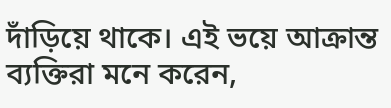দাঁড়িয়ে থাকে। এই ভয়ে আক্রান্ত ব্যক্তিরা মনে করেন,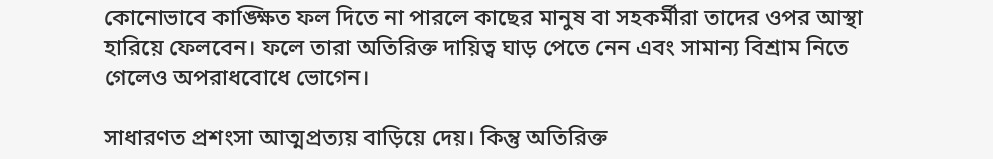কোনোভাবে কাঙ্ক্ষিত ফল দিতে না পারলে কাছের মানুষ বা সহকর্মীরা তাদের ওপর আস্থা হারিয়ে ফেলবেন। ফলে তারা অতিরিক্ত দায়িত্ব ঘাড় পেতে নেন এবং সামান্য বিশ্রাম নিতে গেলেও অপরাধবোধে ভোগেন।

সাধারণত প্রশংসা আত্মপ্রত্যয় বাড়িয়ে দেয়। কিন্তু অতিরিক্ত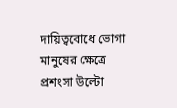দায়িত্ববোধে ভোগা মানুষের ক্ষেত্রে প্রশংসা উল্টো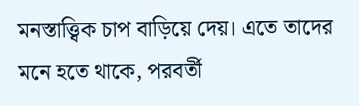মনস্তাত্ত্বিক চাপ বাড়িয়ে দেয়। এতে তাদের মনে হতে থাকে, পরবর্তী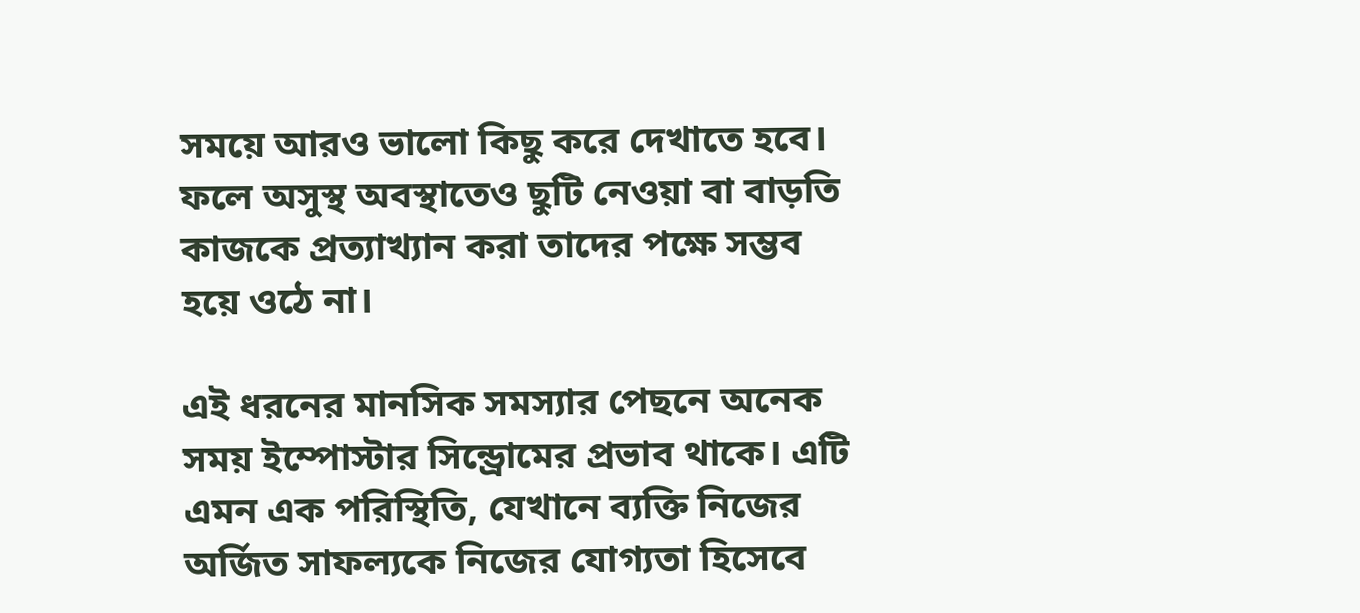সময়ে আরও ভালো কিছু করে দেখাতে হবে। ফলে অসুস্থ অবস্থাতেও ছুটি নেওয়া বা বাড়তি কাজকে প্রত্যাখ্যান করা তাদের পক্ষে সম্ভব হয়ে ওঠে না।

এই ধরনের মানসিক সমস্যার পেছনে অনেক সময় ইম্পোস্টার সিন্ড্রোমের প্রভাব থাকে। এটি এমন এক পরিস্থিতি, যেখানে ব্যক্তি নিজের অর্জিত সাফল্যকে নিজের যোগ্যতা হিসেবে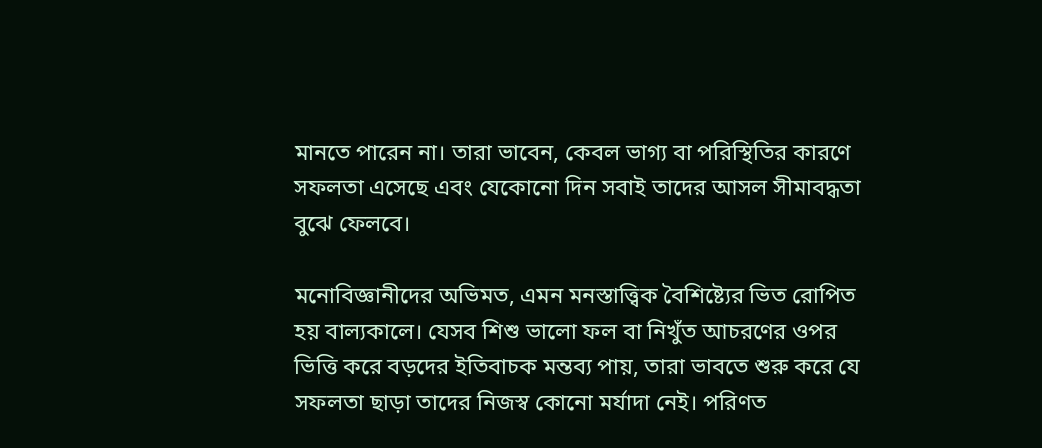মানতে পারেন না। তারা ভাবেন, কেবল ভাগ্য বা পরিস্থিতির কারণে সফলতা এসেছে এবং যেকোনো দিন সবাই তাদের আসল সীমাবদ্ধতা বুঝে ফেলবে।

মনোবিজ্ঞানীদের অভিমত, এমন মনস্তাত্ত্বিক বৈশিষ্ট্যের ভিত রোপিত হয় বাল্যকালে। যেসব শিশু ভালো ফল বা নিখুঁত আচরণের ওপর ভিত্তি করে বড়দের ইতিবাচক মন্তব্য পায়, তারা ভাবতে শুরু করে যে সফলতা ছাড়া তাদের নিজস্ব কোনো মর্যাদা নেই। পরিণত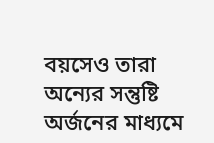বয়সেও তারা অন্যের সন্তুষ্টি অর্জনের মাধ্যমে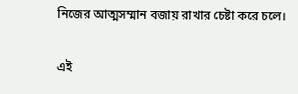নিজের আত্মসম্মান বজায় রাখার চেষ্টা করে চলে।

এই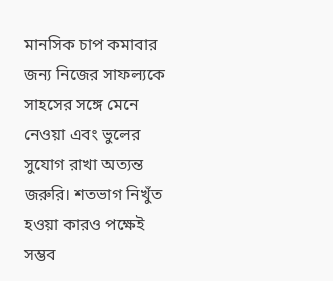মানসিক চাপ কমাবার জন্য নিজের সাফল্যকে সাহসের সঙ্গে মেনে নেওয়া এবং ভুলের সুযোগ রাখা অত্যন্ত জরুরি। শতভাগ নিখুঁত হওয়া কারও পক্ষেই সম্ভব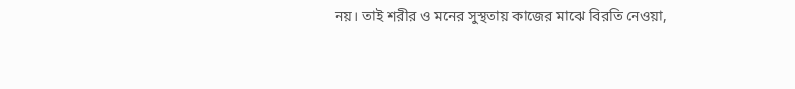নয়। তাই শরীর ও মনের সুস্থতায় কাজের মাঝে বিরতি নেওয়া,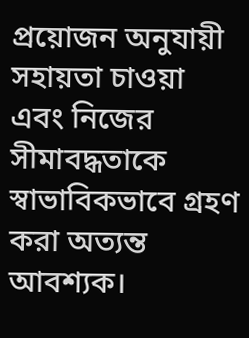প্রয়োজন অনুযায়ী সহায়তা চাওয়া এবং নিজের সীমাবদ্ধতাকে স্বাভাবিকভাবে গ্রহণ করা অত্যন্ত আবশ্যক।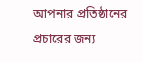আপনার প্রতিষ্ঠানের প্রচারের জন্য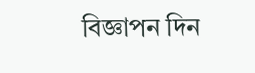বিজ্ঞাপন দিন